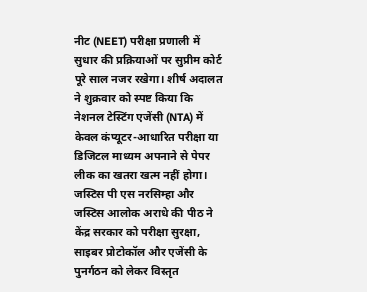नीट (NEET) परीक्षा प्रणाली में सुधार की प्रक्रियाओं पर सुप्रीम कोर्ट पूरे साल नजर रखेगा। शीर्ष अदालत ने शुक्रवार को स्पष्ट किया कि नेशनल टेस्टिंग एजेंसी (NTA) में केवल कंप्यूटर-आधारित परीक्षा या डिजिटल माध्यम अपनाने से पेपर लीक का खतरा खत्म नहीं होगा। जस्टिस पी एस नरसिम्हा और जस्टिस आलोक अराधे की पीठ ने केंद्र सरकार को परीक्षा सुरक्षा, साइबर प्रोटोकॉल और एजेंसी के पुनर्गठन को लेकर विस्तृत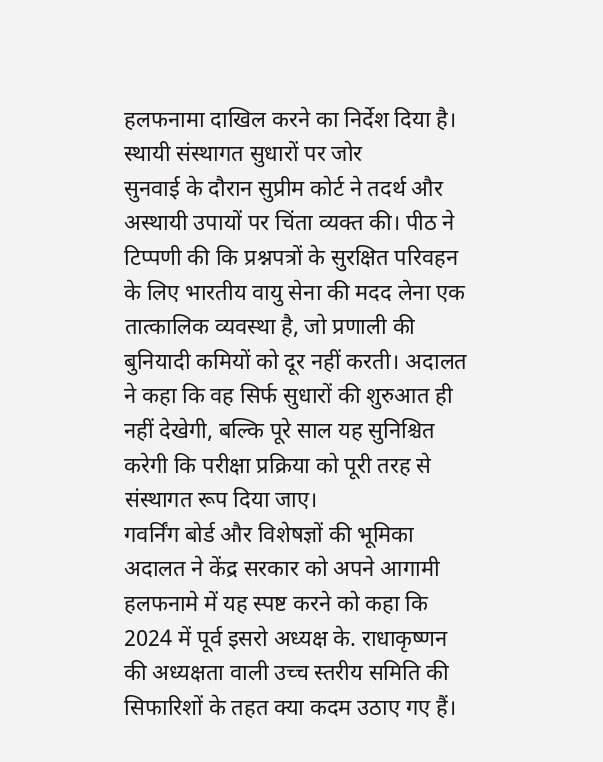हलफनामा दाखिल करने का निर्देश दिया है।
स्थायी संस्थागत सुधारों पर जोर
सुनवाई के दौरान सुप्रीम कोर्ट ने तदर्थ और अस्थायी उपायों पर चिंता व्यक्त की। पीठ ने टिप्पणी की कि प्रश्नपत्रों के सुरक्षित परिवहन के लिए भारतीय वायु सेना की मदद लेना एक तात्कालिक व्यवस्था है, जो प्रणाली की बुनियादी कमियों को दूर नहीं करती। अदालत ने कहा कि वह सिर्फ सुधारों की शुरुआत ही नहीं देखेगी, बल्कि पूरे साल यह सुनिश्चित करेगी कि परीक्षा प्रक्रिया को पूरी तरह से संस्थागत रूप दिया जाए।
गवर्निंग बोर्ड और विशेषज्ञों की भूमिका
अदालत ने केंद्र सरकार को अपने आगामी हलफनामे में यह स्पष्ट करने को कहा कि 2024 में पूर्व इसरो अध्यक्ष के. राधाकृष्णन की अध्यक्षता वाली उच्च स्तरीय समिति की सिफारिशों के तहत क्या कदम उठाए गए हैं।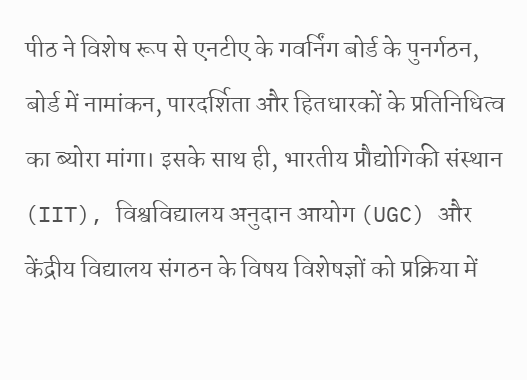पीठ ने विशेष रूप से एनटीए के गवर्निंग बोर्ड के पुनर्गठन, बोर्ड में नामांकन, पारदर्शिता और हितधारकों के प्रतिनिधित्व का ब्योरा मांगा। इसके साथ ही, भारतीय प्रौद्योगिकी संस्थान (IIT), विश्वविद्यालय अनुदान आयोग (UGC) और केंद्रीय विद्यालय संगठन के विषय विशेषज्ञों को प्रक्रिया में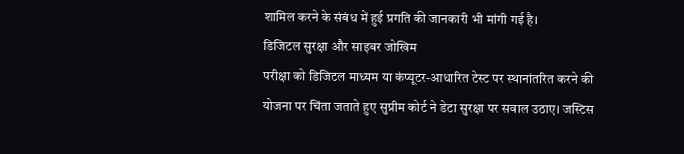शामिल करने के संबंध में हुई प्रगति की जानकारी भी मांगी गई है।
डिजिटल सुरक्षा और साइबर जोखिम
परीक्षा को डिजिटल माध्यम या कंप्यूटर-आधारित टेस्ट पर स्थानांतरित करने की योजना पर चिंता जताते हुए सुप्रीम कोर्ट ने डेटा सुरक्षा पर सवाल उठाए। जस्टिस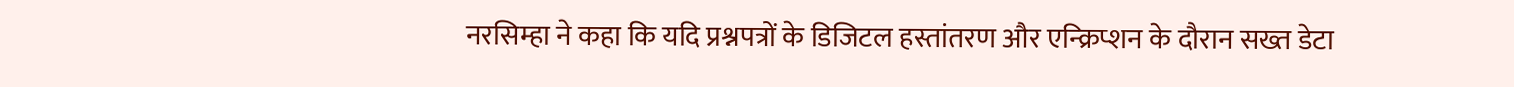नरसिम्हा ने कहा कि यदि प्रश्नपत्रों के डिजिटल हस्तांतरण और एन्क्रिप्शन के दौरान सख्त डेटा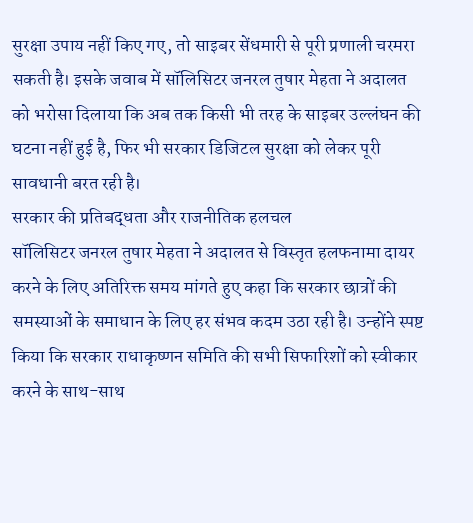सुरक्षा उपाय नहीं किए गए, तो साइबर सेंधमारी से पूरी प्रणाली चरमरा सकती है। इसके जवाब में सॉलिसिटर जनरल तुषार मेहता ने अदालत को भरोसा दिलाया कि अब तक किसी भी तरह के साइबर उल्लंघन की घटना नहीं हुई है, फिर भी सरकार डिजिटल सुरक्षा को लेकर पूरी सावधानी बरत रही है।
सरकार की प्रतिबद्धता और राजनीतिक हलचल
सॉलिसिटर जनरल तुषार मेहता ने अदालत से विस्तृत हलफनामा दायर करने के लिए अतिरिक्त समय मांगते हुए कहा कि सरकार छात्रों की समस्याओं के समाधान के लिए हर संभव कदम उठा रही है। उन्होंने स्पष्ट किया कि सरकार राधाकृष्णन समिति की सभी सिफारिशों को स्वीकार करने के साथ-साथ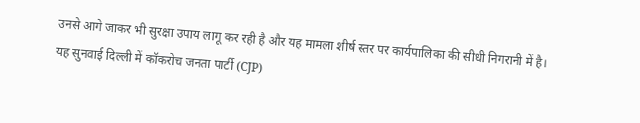उनसे आगे जाकर भी सुरक्षा उपाय लागू कर रही है और यह मामला शीर्ष स्तर पर कार्यपालिका की सीधी निगरानी में है।
यह सुनवाई दिल्ली में कॉकरोच जनता पार्टी (CJP)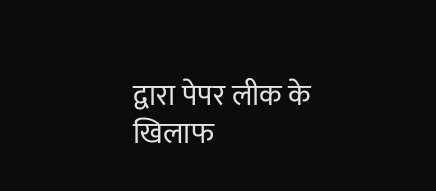द्वारा पेपर लीक के खिलाफ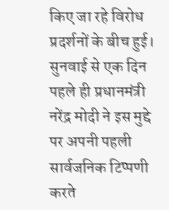किए जा रहे विरोध प्रदर्शनों के बीच हुई। सुनवाई से एक दिन पहले ही प्रधानमंत्री नरेंद्र मोदी ने इस मुद्दे पर अपनी पहली सार्वजनिक टिप्पणी करते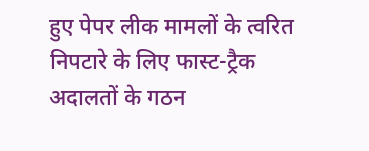हुए पेपर लीक मामलों के त्वरित निपटारे के लिए फास्ट-ट्रैक अदालतों के गठन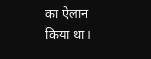का ऐलान किया था।